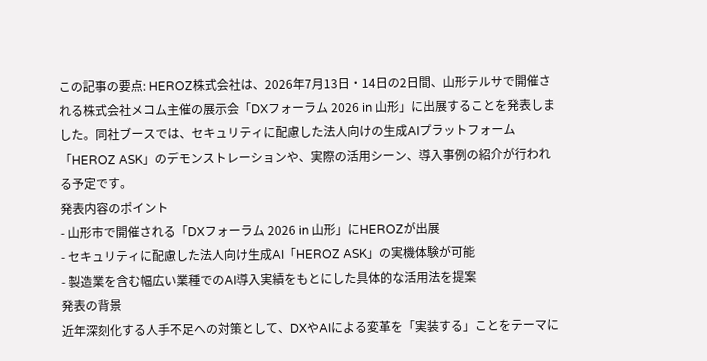この記事の要点: HEROZ株式会社は、2026年7月13日・14日の2日間、山形テルサで開催される株式会社メコム主催の展示会「DXフォーラム 2026 in 山形」に出展することを発表しました。同社ブースでは、セキュリティに配慮した法人向けの生成AIプラットフォーム「HEROZ ASK」のデモンストレーションや、実際の活用シーン、導入事例の紹介が行われる予定です。
発表内容のポイント
- 山形市で開催される「DXフォーラム 2026 in 山形」にHEROZが出展
- セキュリティに配慮した法人向け生成AI「HEROZ ASK」の実機体験が可能
- 製造業を含む幅広い業種でのAI導入実績をもとにした具体的な活用法を提案
発表の背景
近年深刻化する人手不足への対策として、DXやAIによる変革を「実装する」ことをテーマに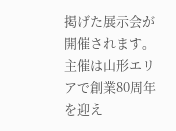掲げた展示会が開催されます。主催は山形エリアで創業80周年を迎え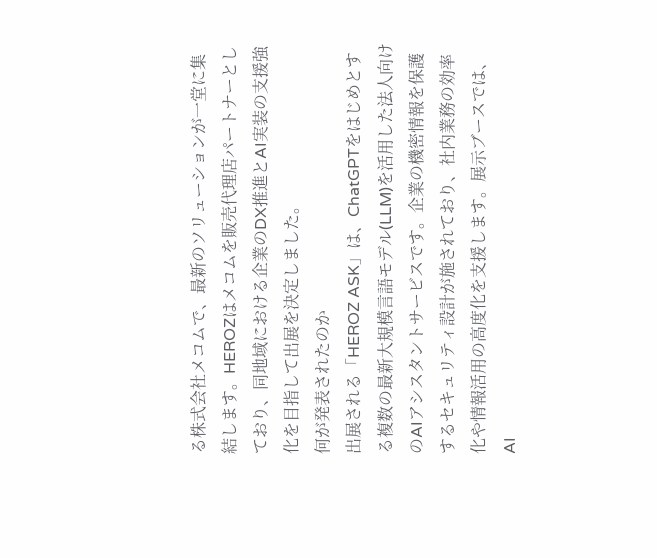る株式会社メコムで、最新のソリューションが一堂に集結します。HEROZはメコムを販売代理店パートナーとしており、同地域における企業のDX推進とAI実装の支援強化を目指して出展を決定しました。
何が発表されたのか
出展される「HEROZ ASK」は、ChatGPTをはじめとする複数の最新大規模言語モデル(LLM)を活用した法人向けのAIアシスタントサービスです。企業の機密情報を保護するセキュリティ設計が施されており、社内業務の効率化や情報活用の高度化を支援します。展示ブースでは、AI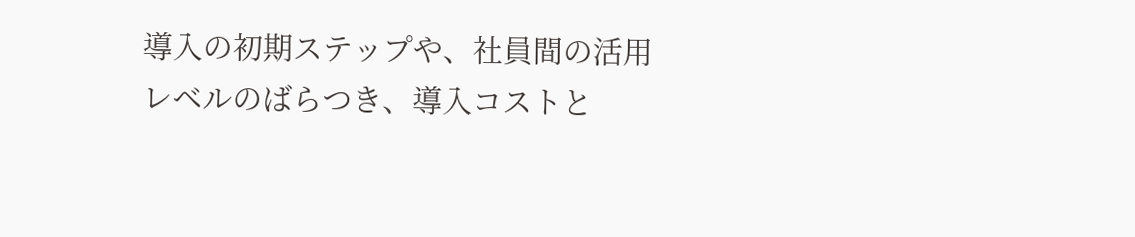導入の初期ステップや、社員間の活用レベルのばらつき、導入コストと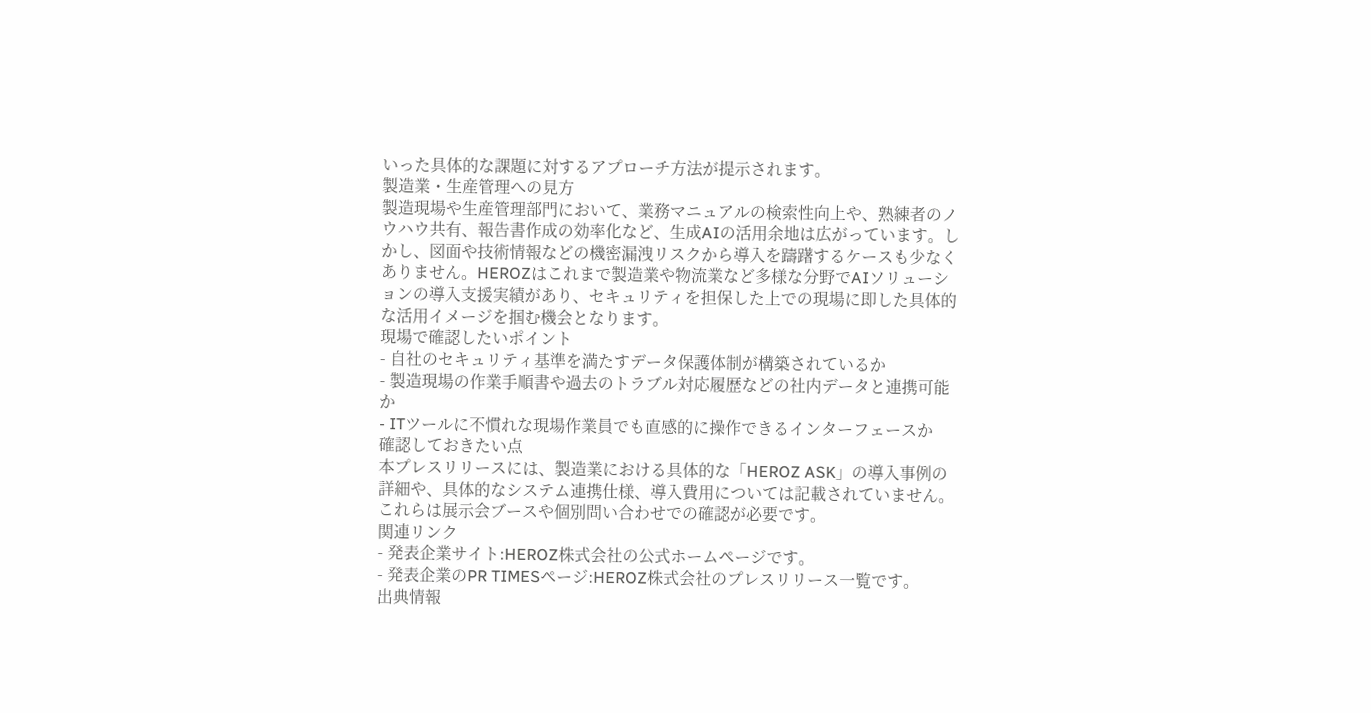いった具体的な課題に対するアプローチ方法が提示されます。
製造業・生産管理への見方
製造現場や生産管理部門において、業務マニュアルの検索性向上や、熟練者のノウハウ共有、報告書作成の効率化など、生成AIの活用余地は広がっています。しかし、図面や技術情報などの機密漏洩リスクから導入を躊躇するケースも少なくありません。HEROZはこれまで製造業や物流業など多様な分野でAIソリューションの導入支援実績があり、セキュリティを担保した上での現場に即した具体的な活用イメージを掴む機会となります。
現場で確認したいポイント
- 自社のセキュリティ基準を満たすデータ保護体制が構築されているか
- 製造現場の作業手順書や過去のトラブル対応履歴などの社内データと連携可能か
- ITツールに不慣れな現場作業員でも直感的に操作できるインターフェースか
確認しておきたい点
本プレスリリースには、製造業における具体的な「HEROZ ASK」の導入事例の詳細や、具体的なシステム連携仕様、導入費用については記載されていません。これらは展示会ブースや個別問い合わせでの確認が必要です。
関連リンク
- 発表企業サイト:HEROZ株式会社の公式ホームページです。
- 発表企業のPR TIMESページ:HEROZ株式会社のプレスリリース一覧です。
出典情報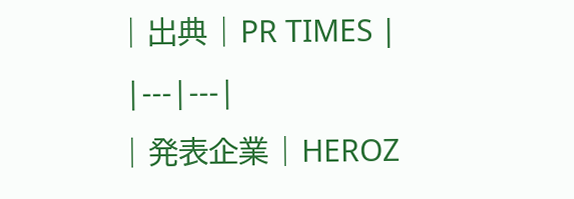| 出典 | PR TIMES |
|---|---|
| 発表企業 | HEROZ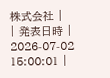株式会社 |
| 発表日時 | 2026-07-02 15:00:01 |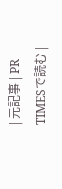| 元記事 | PR TIMESで読む |